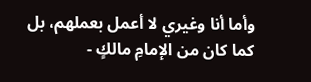وأما أنا وغيري لا أعمل بعملهم، بل كما كان من الإمامِ مالكٍ -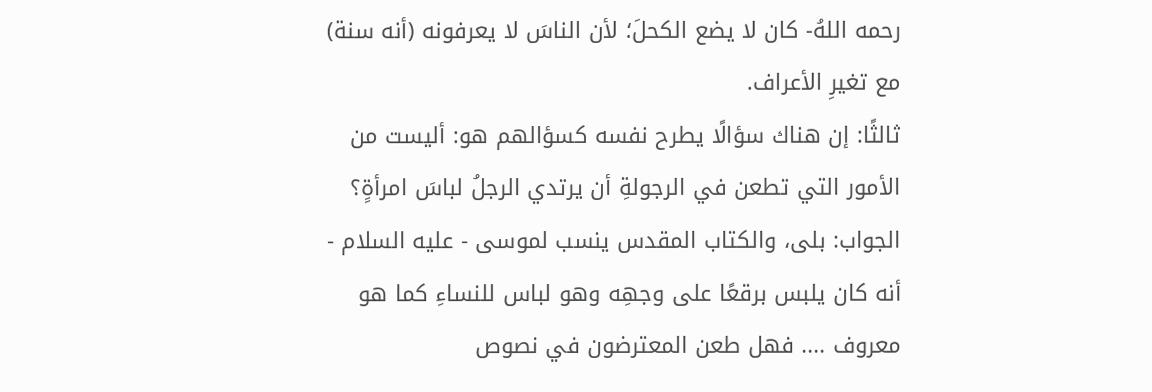رحمه اللهُ- كان لا يضع الكحلَ؛ لأن الناسَ لا يعرفونه (أنه سنة) مع تغيرِ الأعراف.
ثالثًا: إن هناك سؤالًا يطرح نفسه كسؤالهم هو: أليست من الأمور التي تطعن في الرجولةِ أن يرتدي الرجلُ لباسَ امرأةٍ؟
الجواب: بلى، والكتاب المقدس ينسب لموسى - عليه السلام - أنه كان يلبس برقعًا على وجهِه وهو لباس للنساءِ كما هو معروف .... فهل طعن المعترضون في نصوص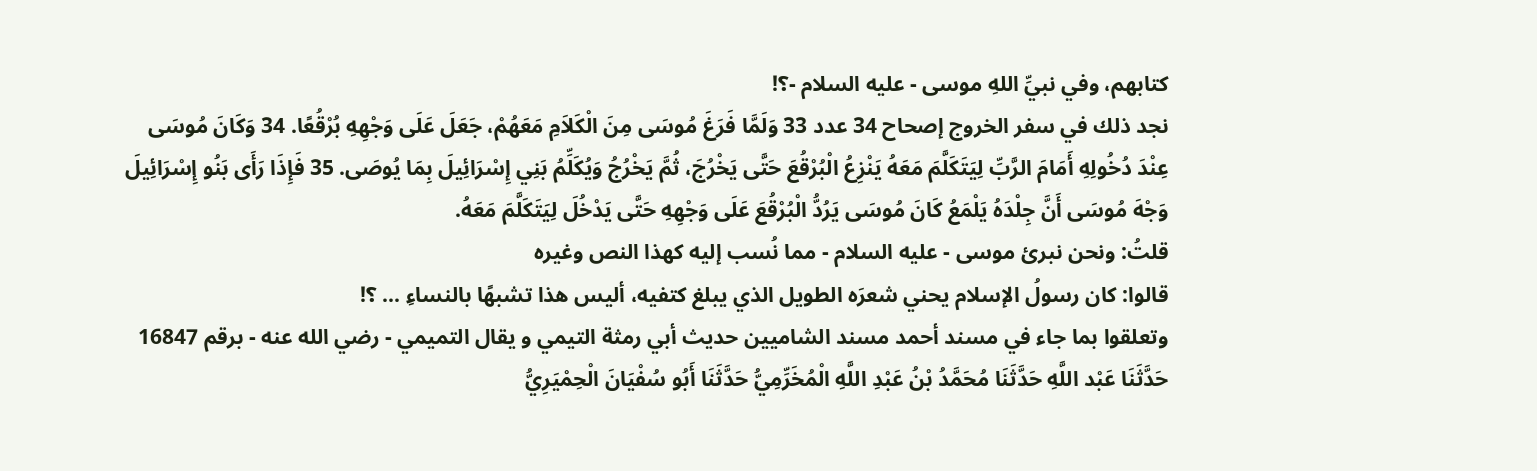كتابهم، وفي نبيِّ اللهِ موسى - عليه السلام -؟!
نجد ذلك في سفر الخروج إصحاح 34 عدد 33 وَلَمَّا فَرَغَ مُوسَى مِنَ الْكَلاَمِ مَعَهُمْ، جَعَلَ عَلَى وَجْهِهِ بُرْقُعًا. 34 وَكَانَ مُوسَى عِنْدَ دُخُولِهِ أَمَامَ الرَّبِّ لِيَتَكَلَّمَ مَعَهُ يَنْزِعُ الْبُرْقُعَ حَتَّى يَخْرُجَ، ثُمَّ يَخْرُجُ وَيُكَلِّمُ بَنِي إِسْرَائِيلَ بِمَا يُوصَى. 35 فَإِذَا رَأَى بَنُو إِسْرَائِيلَ وَجْهَ مُوسَى أَنَّ جِلْدَهُ يَلْمَعُ كَانَ مُوسَى يَرُدُّ الْبُرْقُعَ عَلَى وَجْهِهِ حَتَّى يَدْخُلَ لِيَتَكَلَّمَ مَعَهُ.
قلتُ: ونحن نبرئ موسى - عليه السلام - مما نُسب إليه كهذا النص وغيره
قالوا: كان رسولُ الإسلام يحني شعرَه الطويل الذي يبلغ كتفيه، أليس هذا تشبهًا بالنساءِ ... ؟!
وتعلقوا بما جاء في مسند أحمد مسند الشاميين حديث أبي رمثة التيمي و يقال التميمي - رضي الله عنه - برقم 16847 حَدَّثَنَا عَبْد اللَّهِ حَدَّثَنَا مُحَمَّدُ بْنُ عَبْدِ اللَّهِ الْمُخَرِّمِيُّ حَدَّثَنَا أَبُو سُفْيَانَ الْحِمْيَرِيُّ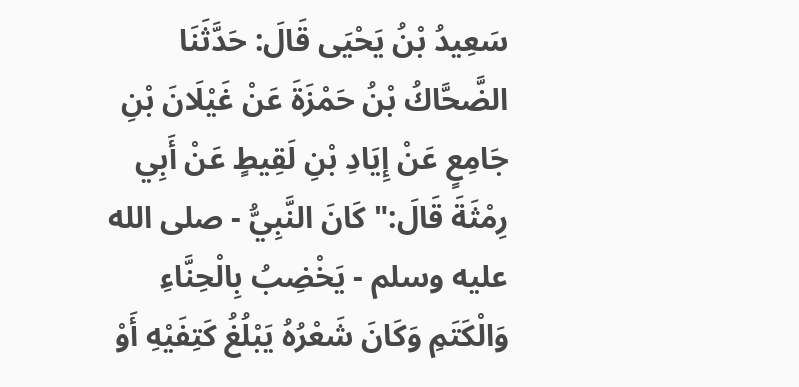سَعِيدُ بْنُ يَحْيَى قَالَ: حَدَّثَنَا الضَّحَّاكُ بْنُ حَمْزَةَ عَنْ غَيْلَانَ بْنِ جَامِعٍ عَنْ إِيَادِ بْنِ لَقِيطٍ عَنْ أَبِي رِمْثَةَ قَالَ:"كَانَ النَّبِيُّ - صلى الله عليه وسلم - يَخْضِبُ بِالْحِنَّاءِ وَالْكَتَمِ وَكَانَ شَعْرُهُ يَبْلُغُ كَتِفَيْهِ أَوْ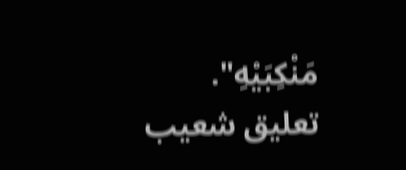مَنْكِبَيْهِ".
تعليق شعيب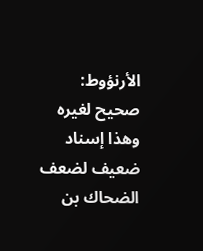الأرنؤوط: صحيح لغيره وهذا إسناد ضعيف لضعف الضحاك بن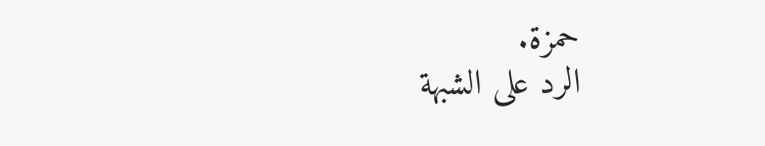حمزة.
الرد على الشبهة